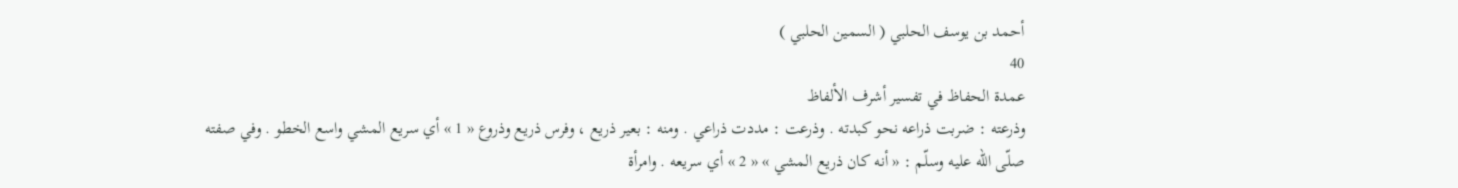أحمد بن يوسف الحلبي ( السمين الحلبي )
40
عمدة الحفاظ في تفسير أشرف الألفاظ
وذرعته : ضربت ذراعه نحو كبدته . وذرعت : مددت ذراعي . ومنه : بعير ذريع ، وفرس ذريع وذروع « 1 » أي سريع المشي واسع الخطو . وفي صفته صلّى اللّه عليه وسلّم : « أنه كان ذريع المشي » « 2 » أي سريعه . وامرأة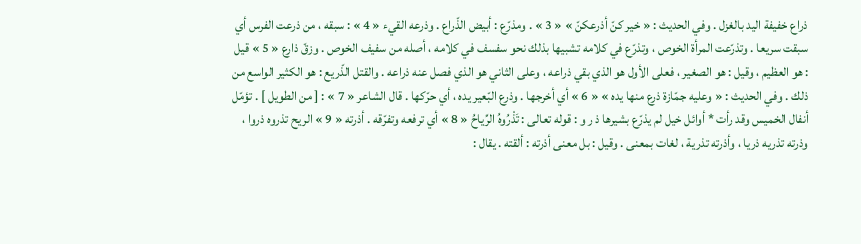ذراع خفيفة اليد بالغزل . وفي الحديث : « خير كنّ أذرعكنّ » « 3 » . ومذرّع : أبيض الذّراع . وذرعه القيء « 4 » : سبقه ، من ذرعت الفرس أي سبقت سريعا . وتذرّعت المرأة الخوص ، وتذرّع في كلامه تشبيها بذلك نحو سفسف في كلامه ، أصله من سفيف الخوص . وزقّ ذارع « 5 » قيل : هو العظيم ، وقيل : هو الصغير ، فعلى الأول هو الذي بقي ذراعه ، وعلى الثاني هو الذي فصل عنه ذراعه . والقتل الذّريع : هو الكثير الواسع من ذلك . وفي الحديث : « وعليه جمّازة ذرع منها يده » « 6 » أي أخرجها . وذرع البّعير يده ، أي حرّكها . قال الشاعر « 7 » : [ من الطويل ] . تؤمّل أنفال الخميس وقد رأت * أوائل خيل لم يذرّع بشيرها ذ ر و : قوله تعالى : تَذْرُوهُ الرِّياحُ « 8 » أي ترفعه وتفرّقه . أذرته « 9 » الريح تذروه ذروا ، وذرته تذريه ذريا ، وأذرته تذرية ، لغات بمعنى . وقيل : بل معنى أذرته : ألقته . يقال :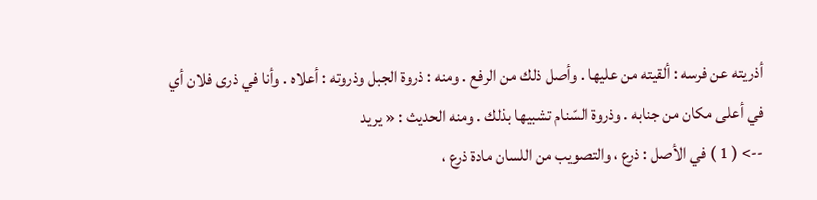أذريته عن فرسه : ألقيته من عليها . وأصل ذلك من الرفع . ومنه : ذروة الجبل وذروته : أعلاه . وأنا في ذرى فلان أي في أعلى مكان من جنابه . وذروة السّنام تشبيها بذلك . ومنه الحديث : « يريد
--> ( 1 ) في الأصل : ذرع ، والتصويب من اللسان مادة ذرع ،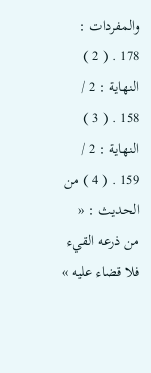والمفردات : 178 . ( 2 ) النهاية : 2 / 158 . ( 3 ) النهاية : 2 / 159 . ( 4 ) من الحديث : « من ذرعه القيء فلا قضاء عليه »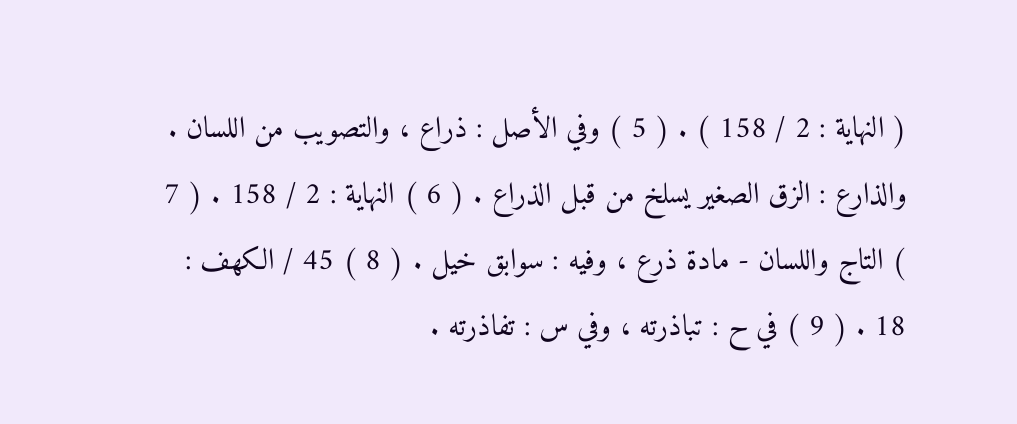( النهاية : 2 / 158 ) . ( 5 ) وفي الأصل : ذراع ، والتصويب من اللسان . والذارع : الزق الصغير يسلخ من قبل الذراع . ( 6 ) النهاية : 2 / 158 . ( 7 ) التاج واللسان - مادة ذرع ، وفيه : سوابق خيل . ( 8 ) 45 / الكهف : 18 . ( 9 ) في ح : تباذرته ، وفي س : تفاذرته .